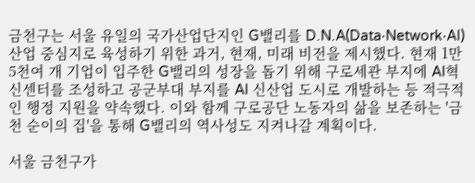금천구는 서울 유일의 국가산업단지인 G밸리를 D.N.A(Data‧Network‧AI) 산업 중심지로 육성하기 위한 과거, 현재, 미래 비전을 제시했다. 현재 1만 5천여 개 기업이 입주한 G밸리의 성장을 돕기 위해 구로세관 부지에 AI혁신센터를 조성하고 공군부대 부지를 AI 신산업 도시로 개발하는 등 적극적인 행정 지원을 약속했다. 이와 함께 구로공단 노동자의 삶을 보존하는 '금천 순이의 집'을 통해 G밸리의 역사성도 지켜나갈 계획이다.

서울 금천구가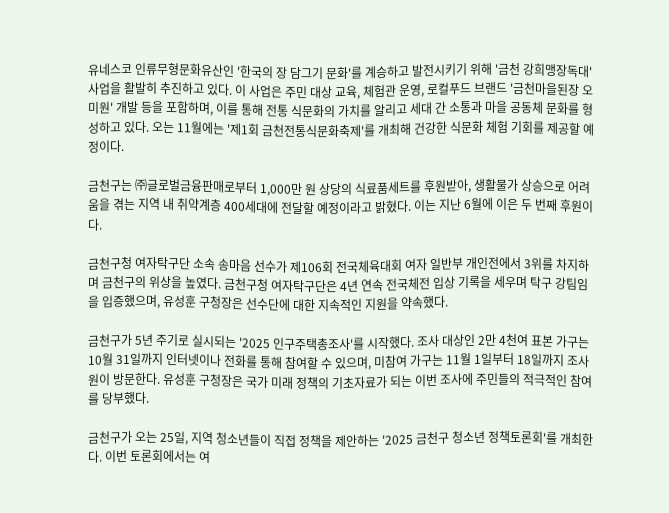유네스코 인류무형문화유산인 '한국의 장 담그기 문화'를 계승하고 발전시키기 위해 '금천 강희맹장독대' 사업을 활발히 추진하고 있다. 이 사업은 주민 대상 교육, 체험관 운영, 로컬푸드 브랜드 '금천마을된장 오미원' 개발 등을 포함하며, 이를 통해 전통 식문화의 가치를 알리고 세대 간 소통과 마을 공동체 문화를 형성하고 있다. 오는 11월에는 '제1회 금천전통식문화축제'를 개최해 건강한 식문화 체험 기회를 제공할 예정이다.

금천구는 ㈜글로벌금융판매로부터 1,000만 원 상당의 식료품세트를 후원받아, 생활물가 상승으로 어려움을 겪는 지역 내 취약계층 400세대에 전달할 예정이라고 밝혔다. 이는 지난 6월에 이은 두 번째 후원이다.

금천구청 여자탁구단 소속 송마음 선수가 제106회 전국체육대회 여자 일반부 개인전에서 3위를 차지하며 금천구의 위상을 높였다. 금천구청 여자탁구단은 4년 연속 전국체전 입상 기록을 세우며 탁구 강팀임을 입증했으며, 유성훈 구청장은 선수단에 대한 지속적인 지원을 약속했다.

금천구가 5년 주기로 실시되는 '2025 인구주택총조사'를 시작했다. 조사 대상인 2만 4천여 표본 가구는 10월 31일까지 인터넷이나 전화를 통해 참여할 수 있으며, 미참여 가구는 11월 1일부터 18일까지 조사원이 방문한다. 유성훈 구청장은 국가 미래 정책의 기초자료가 되는 이번 조사에 주민들의 적극적인 참여를 당부했다.

금천구가 오는 25일, 지역 청소년들이 직접 정책을 제안하는 '2025 금천구 청소년 정책토론회'를 개최한다. 이번 토론회에서는 여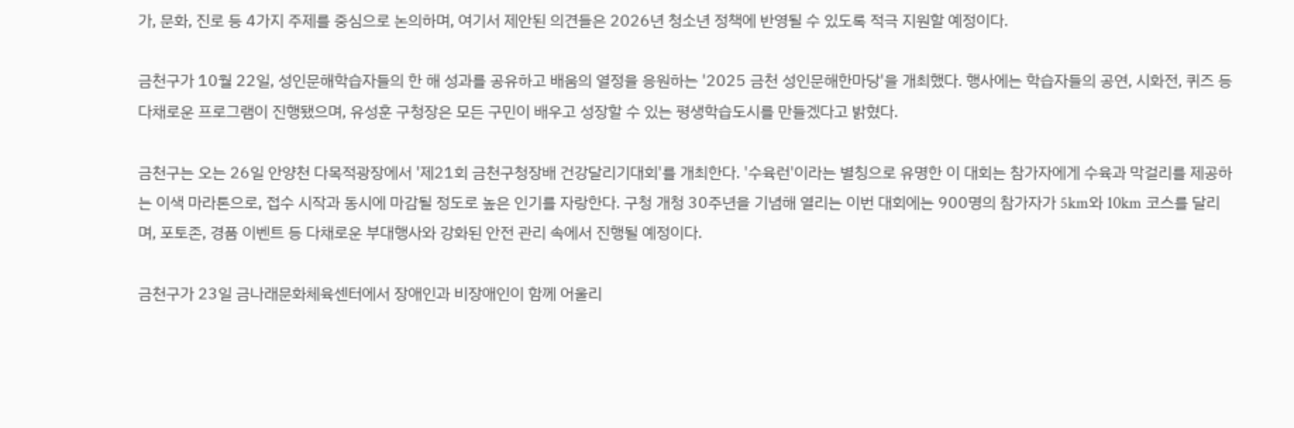가, 문화, 진로 등 4가지 주제를 중심으로 논의하며, 여기서 제안된 의견들은 2026년 청소년 정책에 반영될 수 있도록 적극 지원할 예정이다.

금천구가 10월 22일, 성인문해학습자들의 한 해 성과를 공유하고 배움의 열정을 응원하는 '2025 금천 성인문해한마당'을 개최했다. 행사에는 학습자들의 공연, 시화전, 퀴즈 등 다채로운 프로그램이 진행됐으며, 유성훈 구청장은 모든 구민이 배우고 성장할 수 있는 평생학습도시를 만들겠다고 밝혔다.

금천구는 오는 26일 안양천 다목적광장에서 '제21회 금천구청장배 건강달리기대회'를 개최한다. '수육런'이라는 별칭으로 유명한 이 대회는 참가자에게 수육과 막걸리를 제공하는 이색 마라톤으로, 접수 시작과 동시에 마감될 정도로 높은 인기를 자랑한다. 구청 개청 30주년을 기념해 열리는 이번 대회에는 900명의 참가자가 5km와 10km 코스를 달리며, 포토존, 경품 이벤트 등 다채로운 부대행사와 강화된 안전 관리 속에서 진행될 예정이다.

금천구가 23일 금나래문화체육센터에서 장애인과 비장애인이 함께 어울리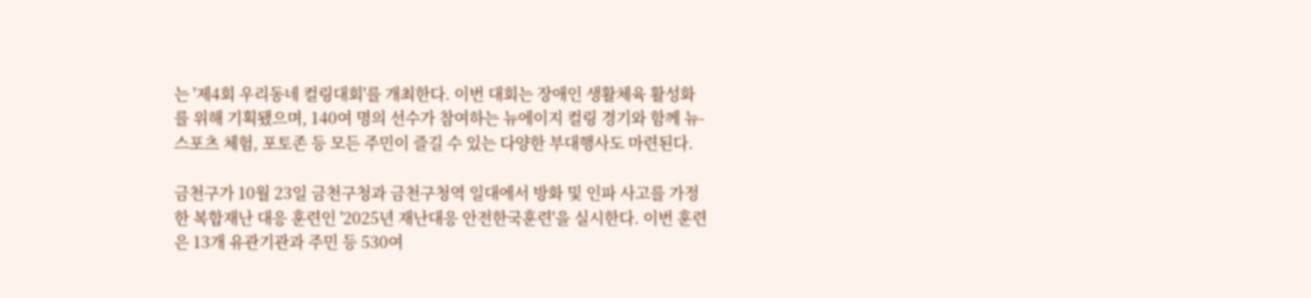는 '제4회 우리동네 컬링대회'를 개최한다. 이번 대회는 장애인 생활체육 활성화를 위해 기획됐으며, 140여 명의 선수가 참여하는 뉴에이지 컬링 경기와 함께 뉴-스포츠 체험, 포토존 등 모든 주민이 즐길 수 있는 다양한 부대행사도 마련된다.

금천구가 10월 23일 금천구청과 금천구청역 일대에서 방화 및 인파 사고를 가정한 복합재난 대응 훈련인 '2025년 재난대응 안전한국훈련'을 실시한다. 이번 훈련은 13개 유관기관과 주민 등 530여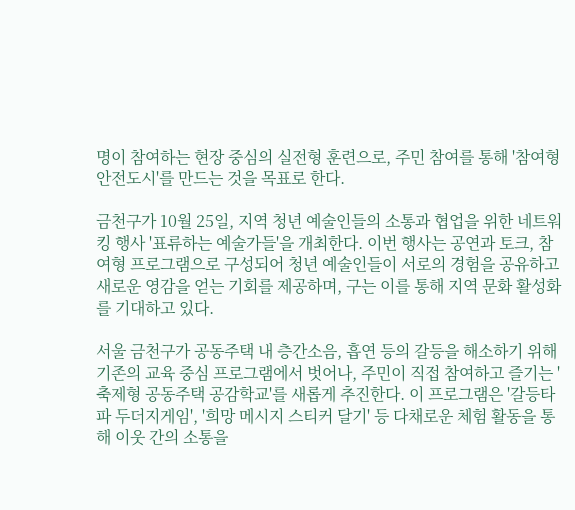명이 참여하는 현장 중심의 실전형 훈련으로, 주민 참여를 통해 '참여형 안전도시'를 만드는 것을 목표로 한다.

금천구가 10월 25일, 지역 청년 예술인들의 소통과 협업을 위한 네트워킹 행사 '표류하는 예술가들'을 개최한다. 이번 행사는 공연과 토크, 참여형 프로그램으로 구성되어 청년 예술인들이 서로의 경험을 공유하고 새로운 영감을 얻는 기회를 제공하며, 구는 이를 통해 지역 문화 활성화를 기대하고 있다.

서울 금천구가 공동주택 내 층간소음, 흡연 등의 갈등을 해소하기 위해 기존의 교육 중심 프로그램에서 벗어나, 주민이 직접 참여하고 즐기는 '축제형 공동주택 공감학교'를 새롭게 추진한다. 이 프로그램은 '갈등타파 두더지게임', '희망 메시지 스티커 달기' 등 다채로운 체험 활동을 통해 이웃 간의 소통을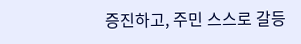증진하고, 주민 스스로 갈등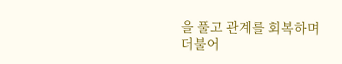을 풀고 관계를 회복하며 더불어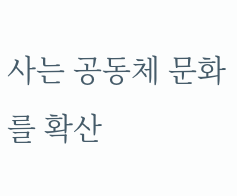사는 공동체 문화를 확산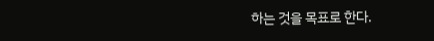하는 것을 목표로 한다.